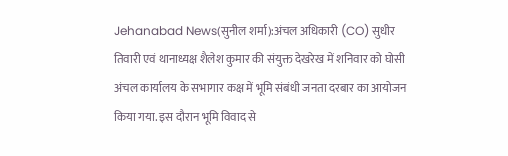Jehanabad News(सुनील शर्मा):अंचल अधिकारी (CO) सुधीर तिवारी एवं थानाध्यक्ष शैलेश कुमार की संयुक्त देखरेख में शनिवार को घोसी अंचल कार्यालय के सभागार कक्ष में भूमि संबंधी जनता दरबार का आयोजन किया गया. इस दौरान भूमि विवाद से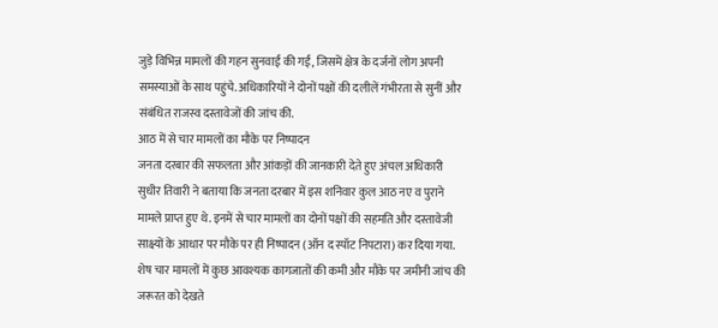जुड़े विभिन्न मामलों की गहन सुनवाई की गई, जिसमें क्षेत्र के दर्जनों लोग अपनी समस्याओं के साथ पहुंचे. अधिकारियों ने दोनों पक्षों की दलीलें गंभीरता से सुनीं और संबंधित राजस्व दस्तावेजों की जांच की.
आठ में से चार मामलों का मौके पर निष्पादन
जनता दरबार की सफलता और आंकड़ों की जानकारी देते हुए अंचल अधिकारी सुधीर तिवारी ने बताया कि जनता दरबार में इस शनिवार कुल आठ नए व पुराने मामले प्राप्त हुए थे. इनमें से चार मामलों का दोनों पक्षों की सहमति और दस्तावेजी साक्ष्यों के आधार पर मौके पर ही निष्पादन (ऑन द स्पॉट निपटारा) कर दिया गया. शेष चार मामलों में कुछ आवश्यक कागजातों की कमी और मौके पर जमीनी जांच की जरूरत को देखते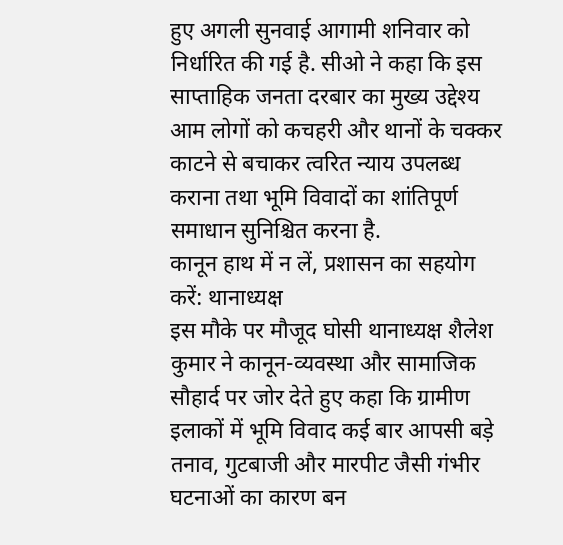हुए अगली सुनवाई आगामी शनिवार को निर्धारित की गई है. सीओ ने कहा कि इस साप्ताहिक जनता दरबार का मुख्य उद्देश्य आम लोगों को कचहरी और थानों के चक्कर काटने से बचाकर त्वरित न्याय उपलब्ध कराना तथा भूमि विवादों का शांतिपूर्ण समाधान सुनिश्चित करना है.
कानून हाथ में न लें, प्रशासन का सहयोग करें: थानाध्यक्ष
इस मौके पर मौजूद घोसी थानाध्यक्ष शैलेश कुमार ने कानून-व्यवस्था और सामाजिक सौहार्द पर जोर देते हुए कहा कि ग्रामीण इलाकों में भूमि विवाद कई बार आपसी बड़े तनाव, गुटबाजी और मारपीट जैसी गंभीर घटनाओं का कारण बन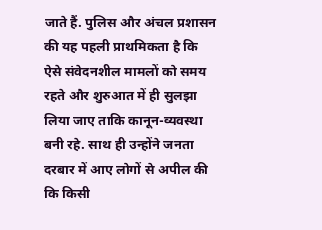जाते हैं. पुलिस और अंचल प्रशासन की यह पहली प्राथमिकता है कि ऐसे संवेदनशील मामलों को समय रहते और शुरुआत में ही सुलझा लिया जाए ताकि कानून-व्यवस्था बनी रहे. साथ ही उन्होंने जनता दरबार में आए लोगों से अपील की कि किसी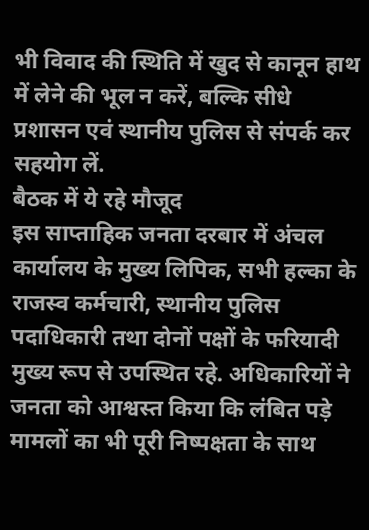भी विवाद की स्थिति में खुद से कानून हाथ में लेने की भूल न करें, बल्कि सीधे प्रशासन एवं स्थानीय पुलिस से संपर्क कर सहयोग लें.
बैठक में ये रहे मौजूद
इस साप्ताहिक जनता दरबार में अंचल कार्यालय के मुख्य लिपिक, सभी हल्का के राजस्व कर्मचारी, स्थानीय पुलिस पदाधिकारी तथा दोनों पक्षों के फरियादी मुख्य रूप से उपस्थित रहे. अधिकारियों ने जनता को आश्वस्त किया कि लंबित पड़े मामलों का भी पूरी निष्पक्षता के साथ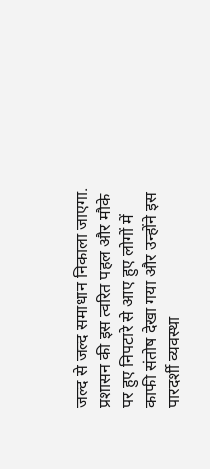जल्द से जल्द समाधान निकाला जाएगा. प्रशासन की इस त्वरित पहल और मौके पर हुए निपटारे से आए हुए लोगों में काफी संतोष देखा गया और उन्होंने इस पारदर्शी व्यवस्था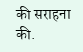की सराहना की.